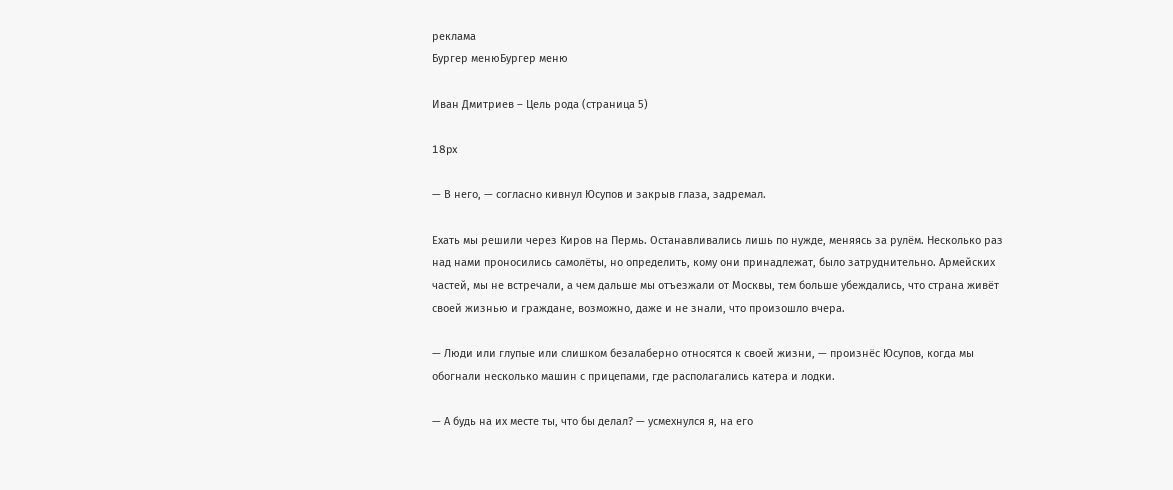реклама
Бургер менюБургер меню

Иван Дмитриев – Цель рода (страница 5)

18px

— В него, — согласно кивнул Юсупов и закрыв глаза, задремал.

Ехать мы решили через Киров на Пермь. Останавливались лишь по нужде, меняясь за рулём. Несколько раз над нами проносились самолёты, но определить, кому они принадлежат, было затруднительно. Армейских частей, мы не встречали, а чем дальше мы отъезжали от Москвы, тем больше убеждались, что страна живёт своей жизнью и граждане, возможно, даже и не знали, что произошло вчера.

— Люди или глупые или слишком безалаберно относятся к своей жизни, — произнёс Юсупов, когда мы обогнали несколько машин с прицепами, где располагались катера и лодки.

— А будь на их месте ты, что бы делал? — усмехнулся я, на его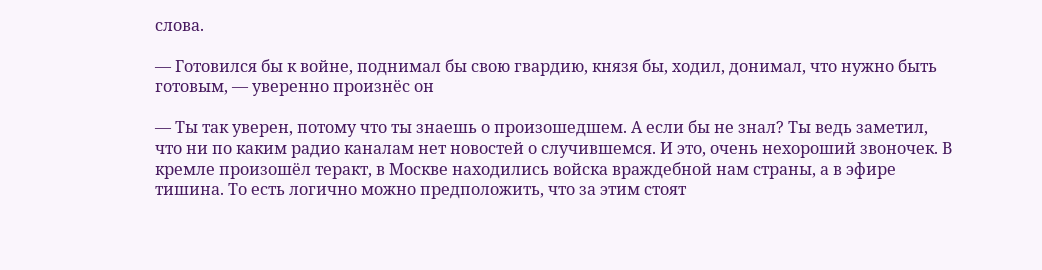слова.

— Готовился бы к войне, поднимал бы свою гвардию, князя бы, ходил, донимал, что нужно быть готовым, — уверенно произнёс он

— Ты так уверен, потому что ты знаешь о произошедшем. А если бы не знал? Ты ведь заметил, что ни по каким радио каналам нет новостей о случившемся. И это, очень нехороший звоночек. В кремле произошёл теракт, в Москве находились войска враждебной нам страны, а в эфире тишина. То есть логично можно предположить, что за этим стоят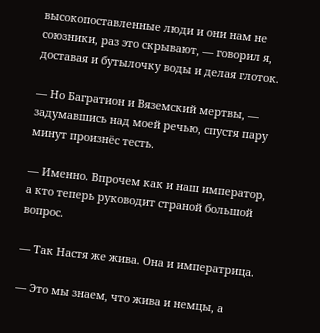высокопоставленные люди и они нам не союзники, раз это скрывают, — говорил я, доставая и бутылочку воды и делая глоток.

— Но Багратион и Вяземский мертвы, — задумавшись над моей речью, спустя пару минут произнёс тесть.

— Именно. Впрочем как и наш император, а кто теперь руководит страной большой вопрос.

— Так Настя же жива. Она и императрица.

— Это мы знаем, что жива и немцы, а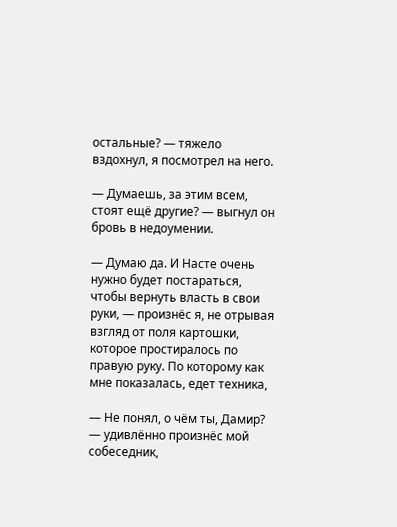остальные? — тяжело вздохнул, я посмотрел на него.

— Думаешь, за этим всем, стоят ещё другие? — выгнул он бровь в недоумении.

— Думаю да. И Насте очень нужно будет постараться, чтобы вернуть власть в свои руки, — произнёс я, не отрывая взгляд от поля картошки, которое простиралось по правую руку. По которому как мне показалась, едет техника,

— Не понял, о чём ты, Дамир? — удивлённо произнёс мой собеседник,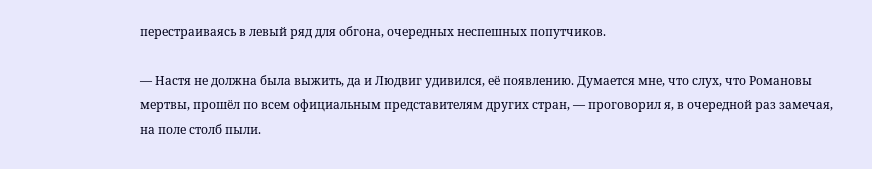перестраиваясь в левый ряд для обгона, очередных неспешных попутчиков.

— Настя не должна была выжить, да и Людвиг удивился, её появлению. Думается мне, что слух, что Романовы мертвы, прошёл по всем официальным представителям других стран, — проговорил я, в очередной раз замечая, на поле столб пыли.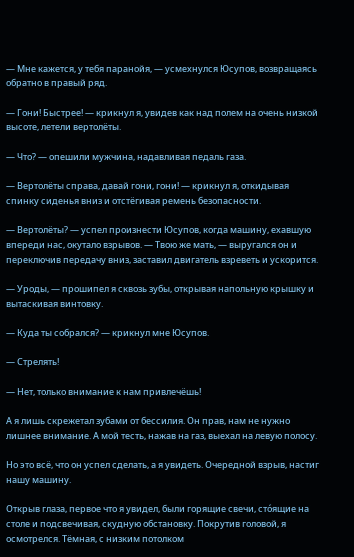— Мне кажется, у тебя паранойя, — усмехнулся Юсупов, возвращаясь обратно в правый ряд.

— Гони! Быстрее! — крикнул я, увидев как над полем на очень низкой высоте, летели вертолёты.

— Что? — опешили мужчина, надавливая педаль газа.

— Вертолёты справа, давай гони, гони! — крикнул я, откидывая спинку сиденья вниз и отстёгивая ремень безопасности.

— Вертолёты? — успел произнести Юсупов, когда машину, ехавшую впереди нас, окутало взрывов. — Твою же мать, — выругался он и переключив передачу вниз, заставил двигатель взреветь и ускорится.

— Уроды, — прошипел я сквозь зубы, открывая напольную крышку и вытаскивая винтовку.

— Куда ты собрался? — крикнул мне Юсупов.

— Стрелять!

— Нет, только внимание к нам привлечёшь!

А я лишь скрежетал зубами от бессилия. Он прав, нам не нужно лишнее внимание. А мой тесть, нажав на газ, выехал на левую полосу.

Но это всё, что он успел сделать, а я увидеть. Очередной взрыв, настиг нашу машину.

Открыв глаза, первое что я увидел, были горящие свечи, сто́ящие на столе и подсвечивая, скудную обстановку. Покрутив головой, я осмотрелся. Тёмная, с низким потолком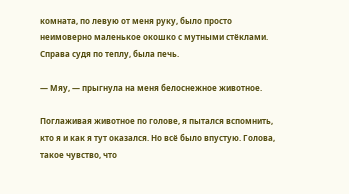комната, по левую от меня руку, было просто неимоверно маленькое окошко с мутными стёклами. Справа судя по теплу, была печь.

— Мяу, — прыгнула на меня белоснежное животное.

Поглаживая животное по голове, я пытался вспомнить, кто я и как я тут оказался. Но всё было впустую. Голова, такое чувство, что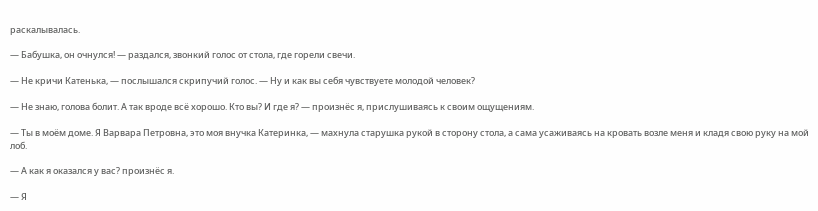раскалывалась.

— Бабушка, он очнулся! — раздался, звонкий голос от стола, где горели свечи.

— Не кричи Катенька, — послышался скрипучий голос. — Ну и как вы себя чувствуете молодой человек?

— Не знаю, голова болит. А так вроде всё хорошо. Кто вы? И где я? — произнёс я, прислушиваясь к своим ощущениям.

— Ты в моём доме. Я Варвара Петровна, это моя внучка Катеринка, — махнула старушка рукой в сторону стола, а сама усаживаясь на кровать возле меня и кладя свою руку на мой лоб.

— А как я оказался у вас? произнёс я.

— Я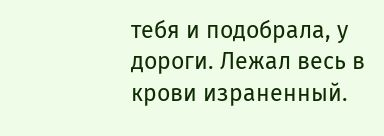тебя и подобрала, у дороги. Лежал весь в крови израненный.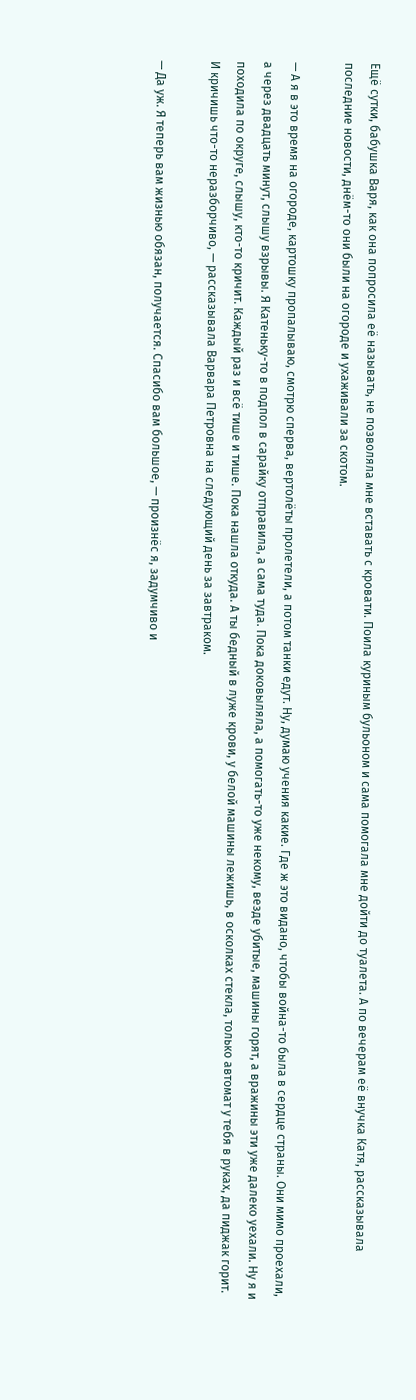Ещё сутки, бабушка Варя, как она попросила её называть, не позволяла мне вставать с кровати. Поила куриным бульоном и сама помогала мне дойти до туалета. А по вечерам её внучка Катя, рассказывала последние новости, днём-то они были на огороде и ухаживали за скотом.

— А я в это время на огороде, картошку пропалываю, смотрю сперва, вертолёты пролетели, а потом танки едут. Ну, думаю учения какие. Где ж это видано, чтобы война-то была в сердце страны. Они мимо проехали, а через двадцать минут, слышу взрывы. Я Катеньку-то в подпол в сарайку отправила, а сама туда. Пока доковыляла, а помогать-то уже некому, везде убитые, машины горят, а вражины эти уже далеко уехали. Ну я и походила по округе, слышу, кто-то кричит. Каждый раз и всё тише и тише. Пока нашла откуда. А ты бедный в луже крови, у белой машины лежишь, в осколках стекла, только автомат у тебя в руках, да пиджак горит. И кричишь что-то неразборчиво, — рассказывала Варвара Петровна на следующий день за завтраком.

— Да уж. Я теперь вам жизнью обязан, получается. Спасибо вам большое, — произнёс я, задумчиво и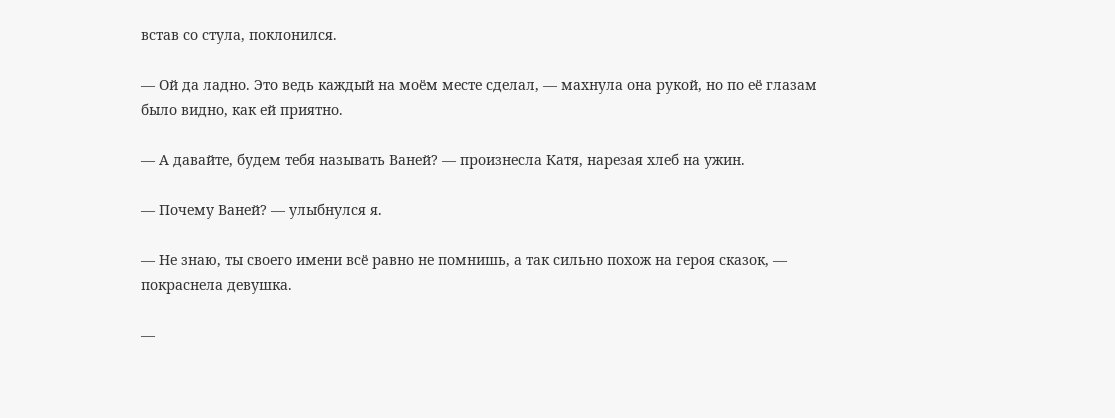встав со стула, поклонился.

— Ой да ладно. Это ведь каждый на моём месте сделал, — махнула она рукой, но по её глазам было видно, как ей приятно.

— А давайте, будем тебя называть Ваней? — произнесла Катя, нарезая хлеб на ужин.

— Почему Ваней? — улыбнулся я.

— Не знаю, ты своего имени всё равно не помнишь, а так сильно похож на героя сказок, — покраснела девушка.

—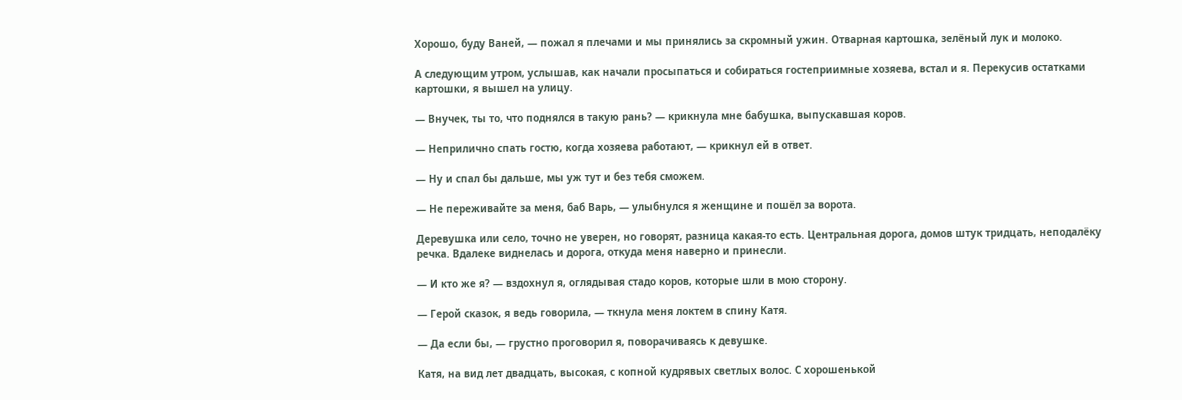Хорошо, буду Ваней, — пожал я плечами и мы принялись за скромный ужин. Отварная картошка, зелёный лук и молоко.

А следующим утром, услышав, как начали просыпаться и собираться гостеприимные хозяева, встал и я. Перекусив остатками картошки, я вышел на улицу.

— Внучек, ты то, что поднялся в такую рань? — крикнула мне бабушка, выпускавшая коров.

— Неприлично спать гостю, когда хозяева работают, — крикнул ей в ответ.

— Ну и спал бы дальше, мы уж тут и без тебя сможем.

— Не переживайте за меня, баб Варь, — улыбнулся я женщине и пошёл за ворота.

Деревушка или село, точно не уверен, но говорят, разница какая-то есть. Центральная дорога, домов штук тридцать, неподалёку речка. Вдалеке виднелась и дорога, откуда меня наверно и принесли.

— И кто же я? — вздохнул я, оглядывая стадо коров, которые шли в мою сторону.

— Герой сказок, я ведь говорила, — ткнула меня локтем в спину Катя.

— Да если бы, — грустно проговорил я, поворачиваясь к девушке.

Катя, на вид лет двадцать, высокая, с копной кудрявых светлых волос. С хорошенькой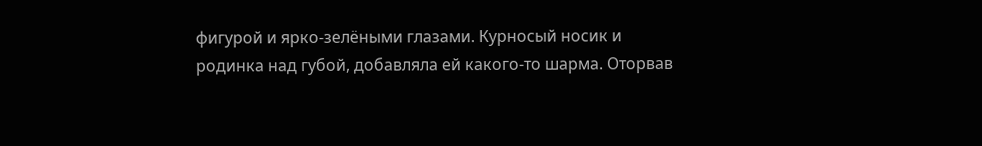фигурой и ярко-зелёными глазами. Курносый носик и родинка над губой, добавляла ей какого-то шарма. Оторвав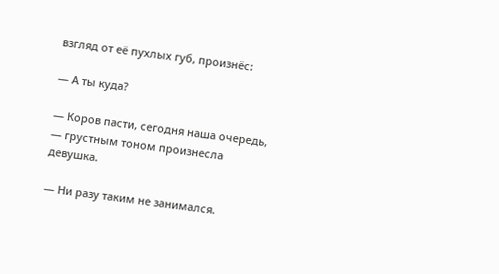взгляд от её пухлых губ, произнёс:

— А ты куда?

— Коров пасти, сегодня наша очередь, — грустным тоном произнесла девушка.

— Ни разу таким не занимался.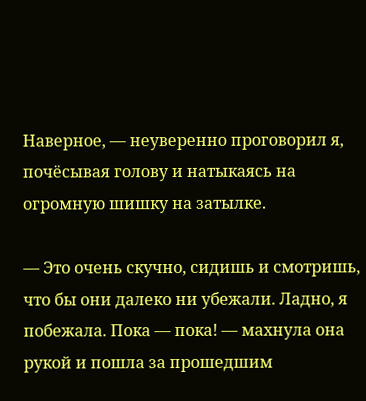Наверное, — неуверенно проговорил я, почёсывая голову и натыкаясь на огромную шишку на затылке.

— Это очень скучно, сидишь и смотришь, что бы они далеко ни убежали. Ладно, я побежала. Пока — пока! — махнула она рукой и пошла за прошедшим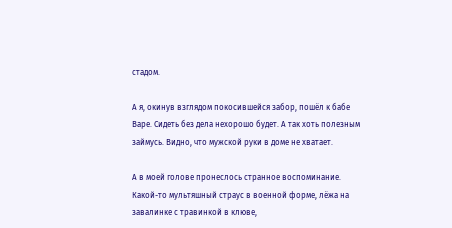стадом.

А я, окинув взглядом покосившейся забор, пошёл к бабе Варе. Сидеть без дела нехорошо будет. А так хоть полезным займусь. Видно, что мужской руки в доме не хватает.

А в моей голове пронеслось странное воспоминание. Какой-то мультяшный страус в военной форме, лёжа на завалинке с травинкой в клюве,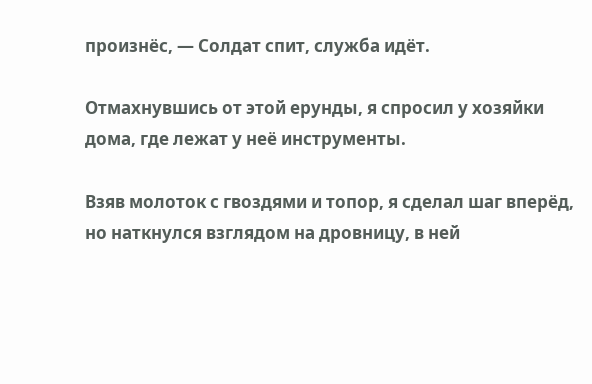произнёс, — Солдат спит, служба идёт.

Отмахнувшись от этой ерунды, я спросил у хозяйки дома, где лежат у неё инструменты.

Взяв молоток с гвоздями и топор, я сделал шаг вперёд, но наткнулся взглядом на дровницу, в ней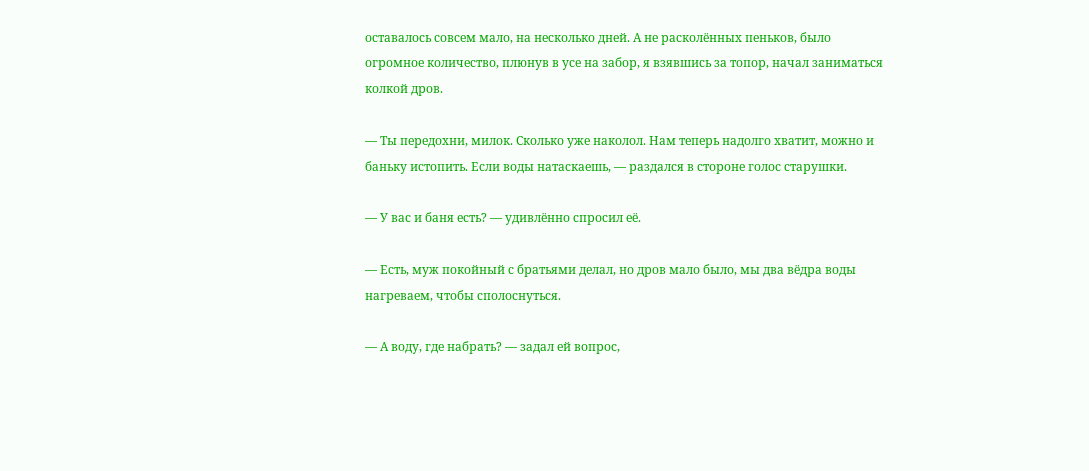оставалось совсем мало, на несколько дней. А не расколённых пеньков, было огромное количество, плюнув в усе на забор, я взявшись за топор, начал заниматься колкой дров.

— Ты передохни, милок. Сколько уже наколол. Нам теперь надолго хватит, можно и баньку истопить. Если воды натаскаешь, — раздался в стороне голос старушки.

— У вас и баня есть? — удивлённо спросил её.

— Есть, муж покойный с братьями делал, но дров мало было, мы два вёдра воды нагреваем, чтобы сполоснуться.

— А воду, где набрать? — задал ей вопрос,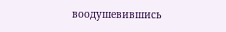воодушевившись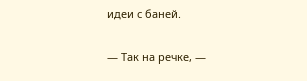идеи с баней.

— Так на речке, —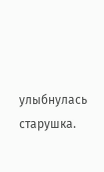улыбнулась старушка.